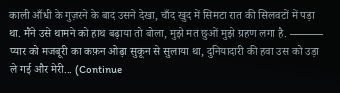काली आँधी के गुज़रने के बाद उसने देखा, चाँद खुद में सिमटा रात की सिलवटों में पड़ा था. मैंने उसे थामने को हाथ बढ़ाया तो बोला, मुझे मत छुओं मुझे ग्रहण लगा है. ——— प्यार को मजबूरी का कफ़न ओढ़ा सुकून से सुलाया था, दुनियादारी की हवा उस को उड़ा ले गई और मेरी... (Continue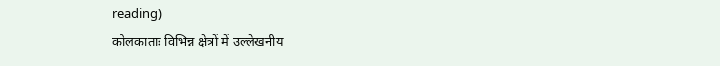reading)
कोलकाताः विभिन्न क्षेत्रों में उल्लेखनीय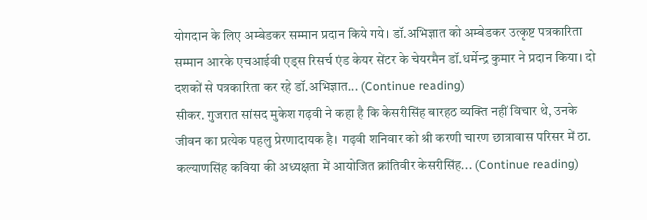योगदान के लिए अम्बेडकर सम्मान प्रदान किये गये। डॉ.अभिज्ञात को अम्बेडकर उत्कृष्ट पत्रकारिता सम्मान आरके एचआईवी एड्स रिसर्च एंड केयर सेंटर के चेयरमैन डॉ.धर्मेन्द्र कुमार ने प्रदान किया। दो दशकों से पत्रकारिता कर रहे डॉ.अभिज्ञात... (Continue reading)
सीकर. गुजरात सांसद मुकेश गढ़वी ने कहा है कि केसरीसिंह बारहठ व्यक्ति नहीं विचार थे, उनके जीवन का प्रत्येक पहलु प्रेरणादायक है। गढ़वी शनिवार को श्री करणी चारण छात्रावास परिसर में ठा. कल्याणसिंह कविया की अध्यक्षता में आयोजित क्रांतिवीर केसरीसिंह... (Continue reading)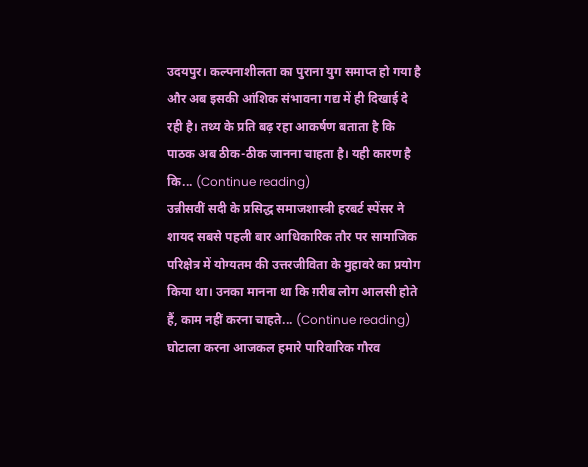उदयपुर। कल्पनाशीलता का पुराना युग समाप्त हो गया है और अब इसकी आंशिक संभावना गद्य में ही दिखाई दे रही है। तथ्य के प्रति बढ़ रहा आकर्षण बताता है कि पाठक अब ठीक-ठीक जानना चाहता है। यही कारण है कि... (Continue reading)
उन्नीसवीं सदी के प्रसिद्ध समाजशास्त्री हरबर्ट स्पेंसर ने शायद सबसे पहली बार आधिकारिक तौर पर सामाजिक परिक्षेत्र में योग्यतम की उत्तरजीविता के मुहावरे का प्रयोग किया था। उनका मानना था कि ग़रीब लोग आलसी होते हैं, काम नहीं करना चाहते... (Continue reading)
घोटाला करना आजकल हमारे पारिवारिक गौरव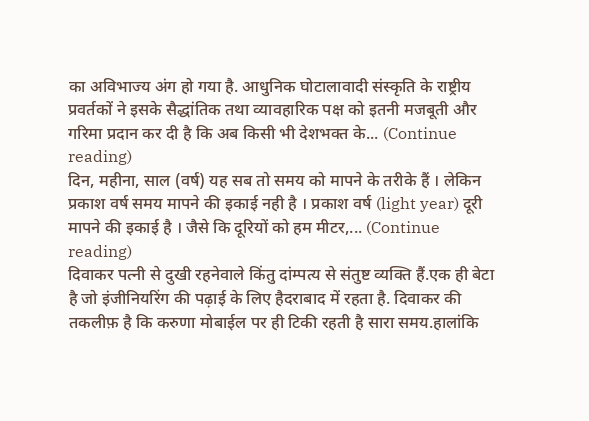का अविभाज्य अंग हो गया है. आधुनिक घोटालावादी संस्कृति के राष्ट्रीय प्रवर्तकों ने इसके सैद्धांतिक तथा व्यावहारिक पक्ष को इतनी मजबूती और गरिमा प्रदान कर दी है कि अब किसी भी देशभक्त के... (Continue reading)
दिन, महीना, साल (वर्ष) यह सब तो समय को मापने के तरीके हैं । लेकिन प्रकाश वर्ष समय मापने की इकाई नही है । प्रकाश वर्ष (light year) दूरी मापने की इकाई है । जैसे कि दूरियों को हम मीटर,... (Continue reading)
दिवाकर पत्नी से दुखी रहनेवाले किंतु दांम्पत्य से संतुष्ट व्यक्ति हैं.एक ही बेटा है जो इंजीनियरिंग की पढ़ाई के लिए हैदराबाद में रहता है. दिवाकर की तकलीफ़ है कि करुणा मोबाईल पर ही टिकी रहती है सारा समय.हालांकि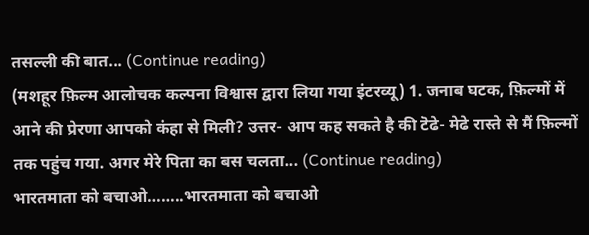तसल्ली की बात... (Continue reading)
(मशहूर फ़िल्म आलोचक कल्पना विश्वास द्वारा लिया गया इंटरव्यू) 1. जनाब घटक, फ़िल्मों में आने की प्रेरणा आपको कंहा से मिली? उत्तर- आप कह सकते है की टॆढे- मेढे रास्ते से मैं फ़िल्मों तक पहुंच गया. अगर मेरे पिता का बस चलता... (Continue reading)
भारतमाता को बचाओ……..भारतमाता को बचाओ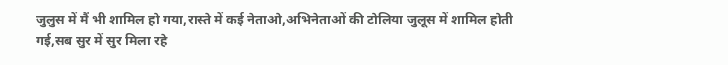जुलुस में मैं भी शामिल हो गया,रास्ते में कई नेताओ,अभिनेताओं की टोलिया जुलूस में शामिल होती गई,सब सुर में सुर मिला रहे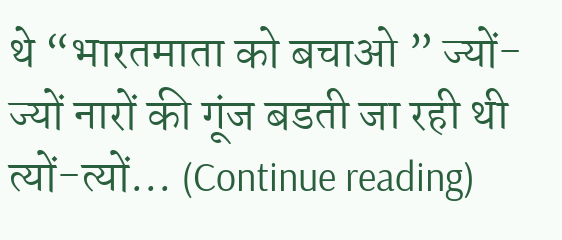थे “भारतमाता को बचाओ ” ज्यों-ज्यों नारों की गूंज बडती जा रही थी त्यों-त्यों... (Continue reading)